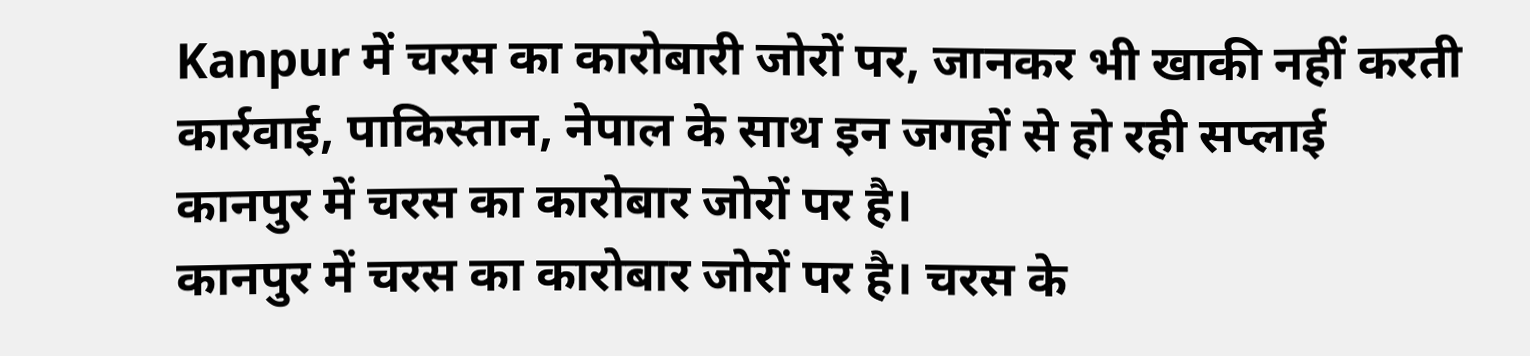Kanpur में चरस का कारोबारी जोरों पर, जानकर भी खाकी नहीं करती कार्रवाई, पाकिस्तान, नेपाल के साथ इन जगहों से हो रही सप्लाई
कानपुर में चरस का कारोबार जोरों पर है।
कानपुर में चरस का कारोबार जोरों पर है। चरस के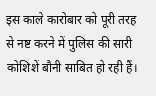इस काले कारोबार को पूरी तरह से नष्ट करने में पुलिस की सारी कोशिशें बौनी साबित हो रही हैं।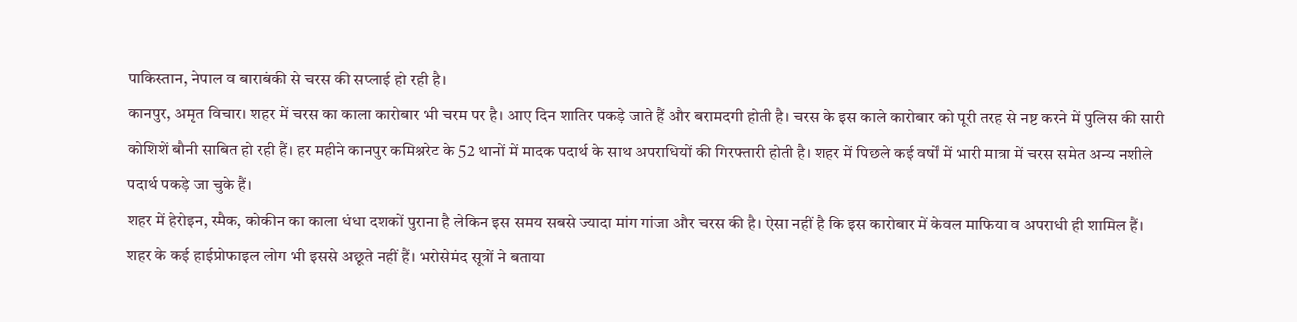पाकिस्तान, नेपाल व बाराबंकी से चरस की सप्लाई हो रही है।
कानपुर, अमृत विचार। शहर में चरस का काला कारोबार भी चरम पर है। आए दिन शातिर पकड़े जाते हैं और बरामदगी होती है। चरस के इस काले कारोबार को पूरी तरह से नष्ट करने में पुलिस की सारी कोशिशें बौनी साबित हो रही हैं। हर महीने कानपुर कमिश्नरेट के 52 थानों में मादक पदार्थ के साथ अपराधियों की गिरफ्तारी होती है। शहर में पिछले कई वर्षों में भारी मात्रा में चरस समेत अन्य नशीले पदार्थ पकड़े जा चुके हैं।
शहर में हेरोइन, स्मैक, कोकीन का काला धंधा दशकों पुराना है लेकिन इस समय सबसे ज्यादा मांग गांजा और चरस की है। ऐसा नहीं है कि इस कारोबार में केवल माफिया व अपराधी ही शामिल हैं। शहर के कई हाईप्रोफाइल लोग भी इससे अछूते नहीं हैं। भरोसेमंद सूत्रों ने बताया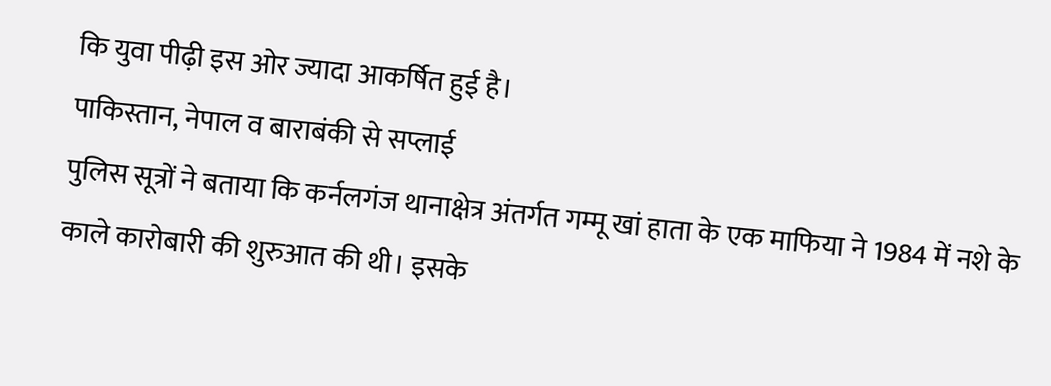कि युवा पीढ़ी इस ओर ज्यादा आकर्षित हुई है।
पाकिस्तान, नेपाल व बाराबंकी से सप्लाई
पुलिस सूत्रों ने बताया कि कर्नलगंज थानाक्षेत्र अंतर्गत गम्मू खां हाता के एक माफिया ने 1984 में नशे के काले कारोबारी की शुरुआत की थी। इसके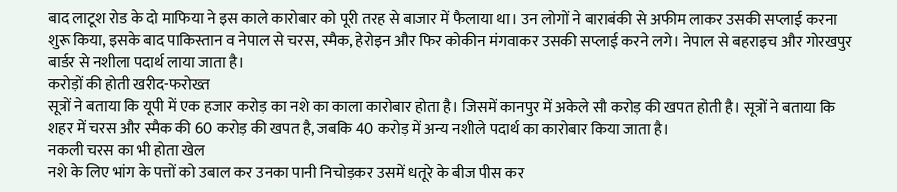बाद लाटूश रोड के दो माफिया ने इस काले कारोबार को पूरी तरह से बाजार में फैलाया था। उन लोगों ने बाराबंकी से अफीम लाकर उसकी सप्लाई करना शुरू किया, इसके बाद पाकिस्तान व नेपाल से चरस, स्मैक, हेरोइन और फिर कोकीन मंगवाकर उसकी सप्लाई करने लगे। नेपाल से बहराइच और गोरखपुर बार्डर से नशीला पदार्थ लाया जाता है।
करोड़ों की होती खरीद-फरोख्त
सूत्रों ने बताया कि यूपी में एक हजार करोड़ का नशे का काला कारोबार होता है। जिसमें कानपुर में अकेले सौ करोड़ की खपत होती है। सूत्रों ने बताया कि शहर में चरस और स्मैक की 60 करोड़ की खपत है, जबकि 40 करोड़ में अन्य नशीले पदार्थ का कारोबार किया जाता है।
नकली चरस का भी होता खेल
नशे के लिए भांग के पत्तों को उबाल कर उनका पानी निचोड़कर उसमें धतूरे के बीज पीस कर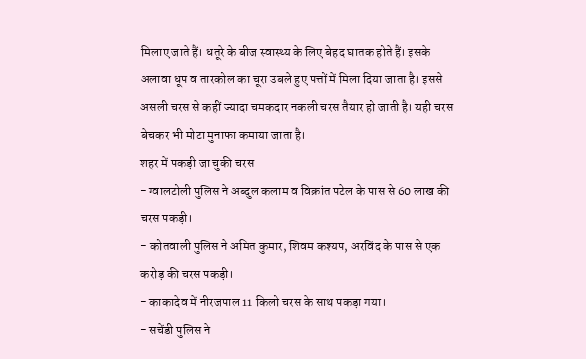मिलाए जाते हैं। धतूरे के बीज स्वास्थ्य के लिए बेहद घातक होते हैं। इसके अलावा धूप व तारकोल का चूरा उबले हुए पत्तों में मिला दिया जाता है। इससे असली चरस से कहीं ज्यादा चमकदार नकली चरस तैयार हो जाती है। यही चरस बेचकर भी मोटा मुनाफा कमाया जाता है।
शहर में पकड़ी जा चुकी चरस
- ग्वालटोली पुलिस ने अब्दुल कलाम व विक्रांत पटेल के पास से 60 लाख की चरस पकड़ी।
- कोतवाली पुलिस ने अमित कुमार, शिवम कश्यप, अरविंद के पास से एक करोड़ की चरस पकड़ी।
- काकादेव में नीरजपाल 11 किलो चरस के साथ पकड़ा गया।
- सचेंडी पुलिस ने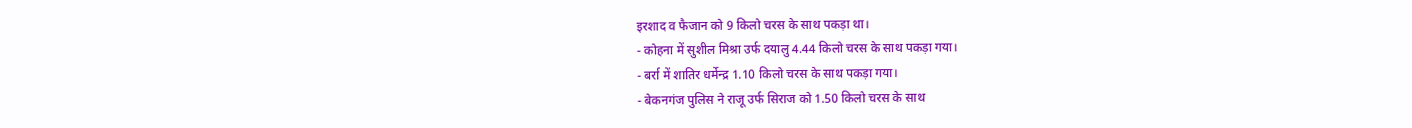इरशाद व फैजान को 9 किलो चरस के साथ पकड़ा था।
- कोहना में सुशील मिश्रा उर्फ दयालु 4.44 किलो चरस के साथ पकड़ा गया।
- बर्रा में शातिर धर्मेन्द्र 1.10 किलो चरस के साथ पकड़ा गया।
- बेकनगंज पुलिस ने राजू उर्फ सिराज को 1.50 किलो चरस के साथ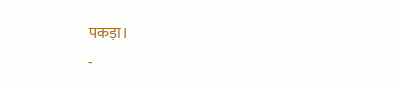पकड़ा।
-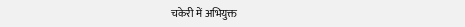चकेरी में अभियुक्त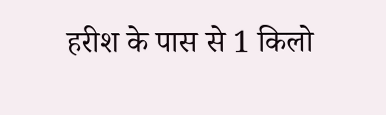हरीश के पास से 1 किलो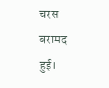चरस बरामद हुई।